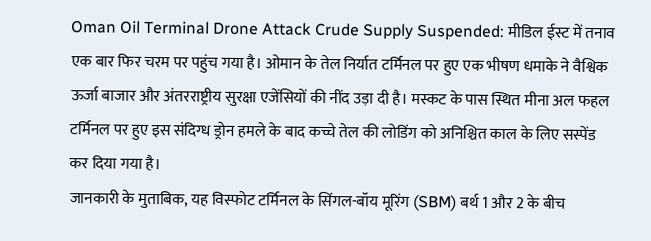Oman Oil Terminal Drone Attack Crude Supply Suspended: मीडिल ईस्ट में तनाव एक बार फिर चरम पर पहुंच गया है। ओमान के तेल निर्यात टर्मिनल पर हुए एक भीषण धमाके ने वैश्विक ऊर्जा बाजार और अंतरराष्ट्रीय सुरक्षा एजेंसियों की नींद उड़ा दी है। मस्कट के पास स्थित मीना अल फहल टर्मिनल पर हुए इस संदिग्ध ड्रोन हमले के बाद कच्चे तेल की लोडिंग को अनिश्चित काल के लिए सस्पेंड कर दिया गया है।
जानकारी के मुताबिक, यह विस्फोट टर्मिनल के सिंगल-बॉय मूरिंग (SBM) बर्थ 1 और 2 के बीच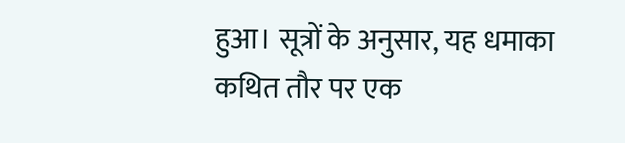हुआ। सूत्रों के अनुसार, यह धमाका कथित तौर पर एक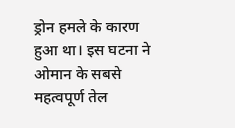ड्रोन हमले के कारण हुआ था। इस घटना ने ओमान के सबसे महत्वपूर्ण तेल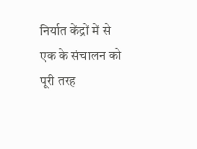निर्यात केंद्रों में से एक के संचालन को पूरी तरह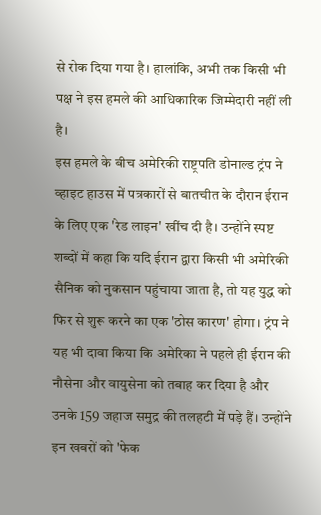से रोक दिया गया है। हालांकि, अभी तक किसी भी पक्ष ने इस हमले की आधिकारिक जिम्मेदारी नहीं ली है।
इस हमले के बीच अमेरिकी राष्ट्रपति डोनाल्ड ट्रंप ने व्हाइट हाउस में पत्रकारों से बातचीत के दौरान ईरान के लिए एक 'रेड लाइन' खींच दी है। उन्होंने स्पष्ट शब्दों में कहा कि यदि ईरान द्वारा किसी भी अमेरिकी सैनिक को नुकसान पहुंचाया जाता है, तो यह युद्ध को फिर से शुरू करने का एक 'ठोस कारण' होगा। ट्रंप ने यह भी दावा किया कि अमेरिका ने पहले ही ईरान की नौसेना और वायुसेना को तबाह कर दिया है और उनके 159 जहाज समुद्र की तलहटी में पड़े हैं। उन्होंने इन खबरों को 'फेक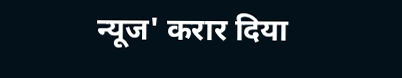न्यूज' करार दिया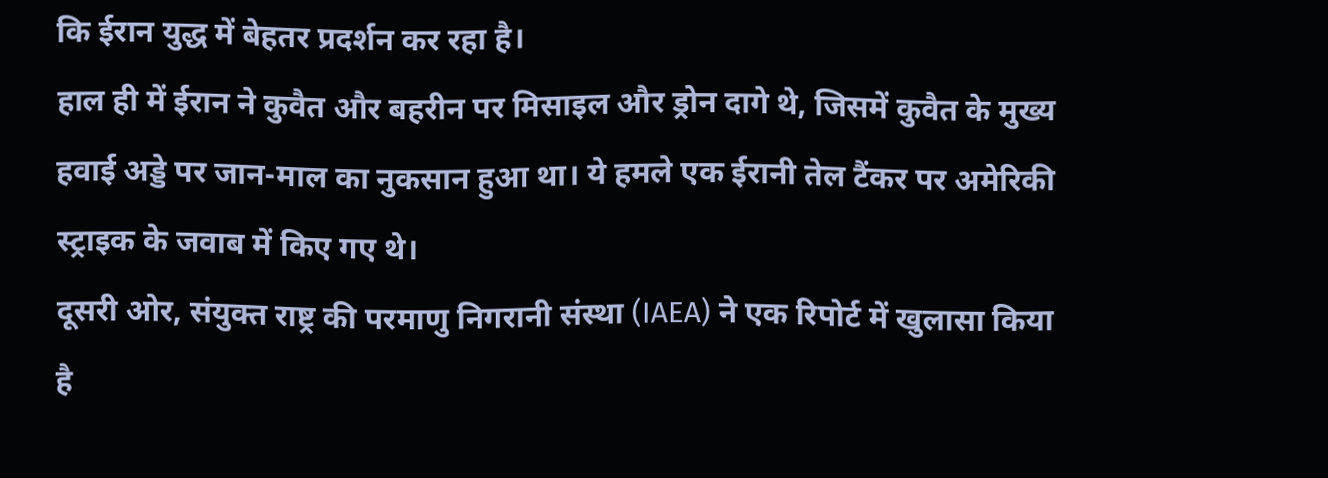कि ईरान युद्ध में बेहतर प्रदर्शन कर रहा है।
हाल ही में ईरान ने कुवैत और बहरीन पर मिसाइल और ड्रोन दागे थे, जिसमें कुवैत के मुख्य हवाई अड्डे पर जान-माल का नुकसान हुआ था। ये हमले एक ईरानी तेल टैंकर पर अमेरिकी स्ट्राइक के जवाब में किए गए थे।
दूसरी ओर, संयुक्त राष्ट्र की परमाणु निगरानी संस्था (IAEA) ने एक रिपोर्ट में खुलासा किया है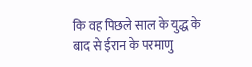कि वह पिछले साल के युद्ध के बाद से ईरान के परमाणु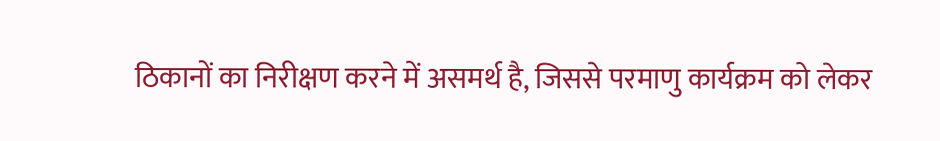ठिकानों का निरीक्षण करने में असमर्थ है, जिससे परमाणु कार्यक्रम को लेकर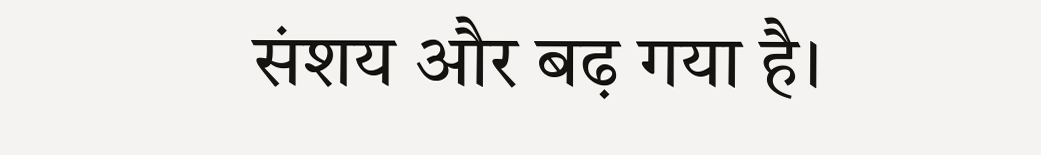संशय और बढ़ गया है।